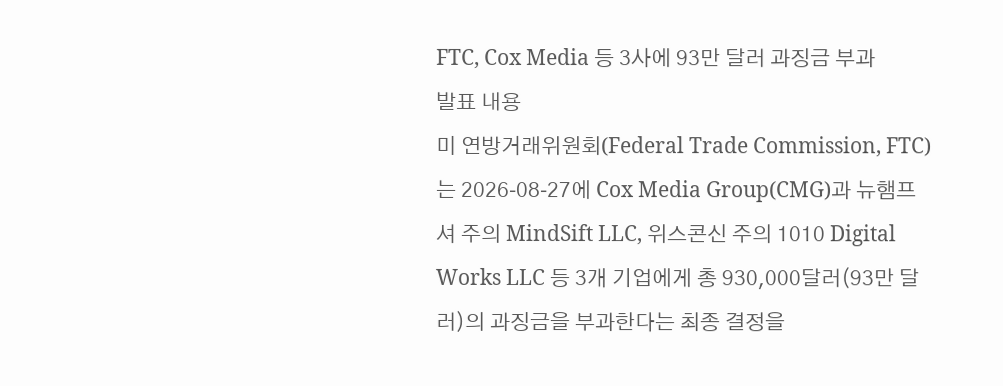FTC, Cox Media 등 3사에 93만 달러 과징금 부과
발표 내용
미 연방거래위원회(Federal Trade Commission, FTC)는 2026‑08‑27에 Cox Media Group(CMG)과 뉴햄프셔 주의 MindSift LLC, 위스콘신 주의 1010 Digital Works LLC 등 3개 기업에게 총 930,000달러(93만 달러)의 과징금을 부과한다는 최종 결정을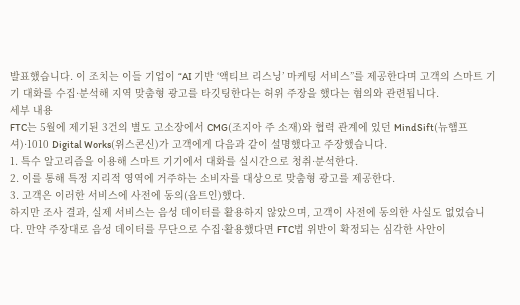발표했습니다. 이 조치는 이들 기업이 “AI 기반 ‘액티브 리스닝’ 마케팅 서비스”를 제공한다며 고객의 스마트 기기 대화를 수집·분석해 지역 맞춤형 광고를 타깃팅한다는 허위 주장을 했다는 혐의와 관련됩니다.
세부 내용
FTC는 5월에 제기된 3건의 별도 고소장에서 CMG(조지아 주 소재)와 협력 관계에 있던 MindSift(뉴햄프셔)·1010 Digital Works(위스콘신)가 고객에게 다음과 같이 설명했다고 주장했습니다.
1. 특수 알고리즘을 이용해 스마트 기기에서 대화를 실시간으로 청취·분석한다.
2. 이를 통해 특정 지리적 영역에 거주하는 소비자를 대상으로 맞춤형 광고를 제공한다.
3. 고객은 이러한 서비스에 사전에 동의(옵트인)했다.
하지만 조사 결과, 실제 서비스는 음성 데이터를 활용하지 않았으며, 고객이 사전에 동의한 사실도 없었습니다. 만약 주장대로 음성 데이터를 무단으로 수집·활용했다면 FTC법 위반이 확정되는 심각한 사안이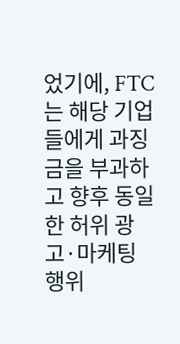었기에, FTC는 해당 기업들에게 과징금을 부과하고 향후 동일한 허위 광고·마케팅 행위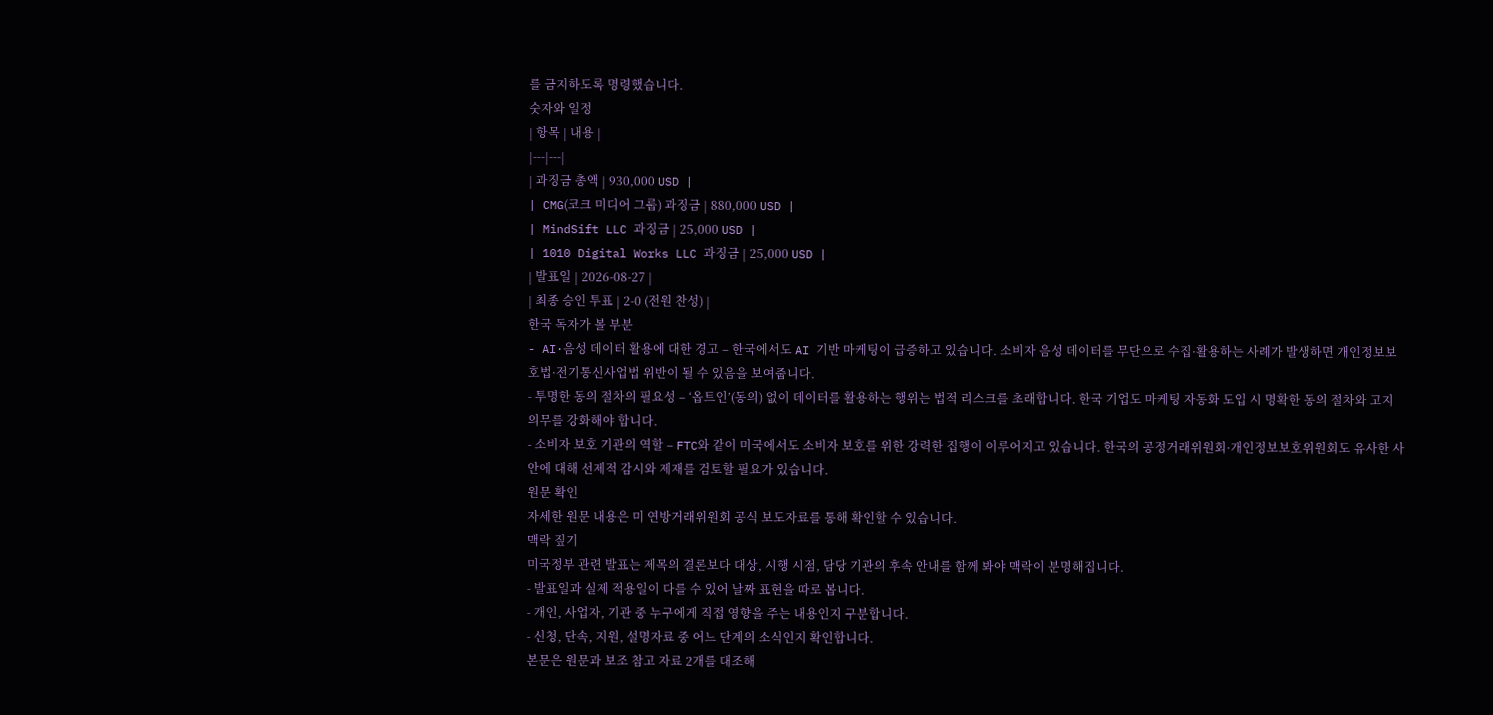를 금지하도록 명령했습니다.
숫자와 일정
| 항목 | 내용 |
|---|---|
| 과징금 총액 | 930,000 USD |
| CMG(코크 미디어 그룹) 과징금 | 880,000 USD |
| MindSift LLC 과징금 | 25,000 USD |
| 1010 Digital Works LLC 과징금 | 25,000 USD |
| 발표일 | 2026‑08‑27 |
| 최종 승인 투표 | 2‑0 (전원 찬성) |
한국 독자가 볼 부분
- AI·음성 데이터 활용에 대한 경고 – 한국에서도 AI 기반 마케팅이 급증하고 있습니다. 소비자 음성 데이터를 무단으로 수집·활용하는 사례가 발생하면 개인정보보호법·전기통신사업법 위반이 될 수 있음을 보여줍니다.
- 투명한 동의 절차의 필요성 – ‘옵트인’(동의) 없이 데이터를 활용하는 행위는 법적 리스크를 초래합니다. 한국 기업도 마케팅 자동화 도입 시 명확한 동의 절차와 고지 의무를 강화해야 합니다.
- 소비자 보호 기관의 역할 – FTC와 같이 미국에서도 소비자 보호를 위한 강력한 집행이 이루어지고 있습니다. 한국의 공정거래위원회·개인정보보호위원회도 유사한 사안에 대해 선제적 감시와 제재를 검토할 필요가 있습니다.
원문 확인
자세한 원문 내용은 미 연방거래위원회 공식 보도자료를 통해 확인할 수 있습니다.
맥락 짚기
미국정부 관련 발표는 제목의 결론보다 대상, 시행 시점, 담당 기관의 후속 안내를 함께 봐야 맥락이 분명해집니다.
- 발표일과 실제 적용일이 다를 수 있어 날짜 표현을 따로 봅니다.
- 개인, 사업자, 기관 중 누구에게 직접 영향을 주는 내용인지 구분합니다.
- 신청, 단속, 지원, 설명자료 중 어느 단계의 소식인지 확인합니다.
본문은 원문과 보조 참고 자료 2개를 대조해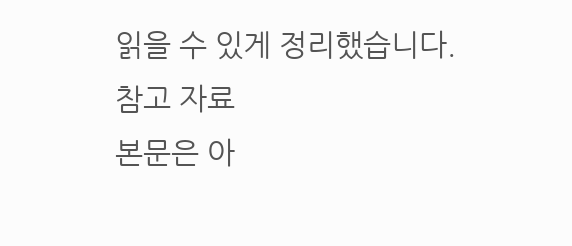읽을 수 있게 정리했습니다.
참고 자료
본문은 아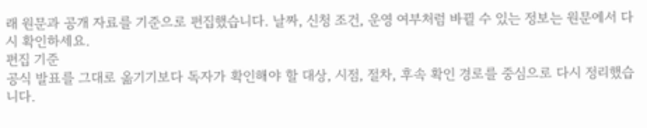래 원문과 공개 자료를 기준으로 편집했습니다. 날짜, 신청 조건, 운영 여부처럼 바뀔 수 있는 정보는 원문에서 다시 확인하세요.
편집 기준
공식 발표를 그대로 옮기기보다 독자가 확인해야 할 대상, 시점, 절차, 후속 확인 경로를 중심으로 다시 정리했습니다.